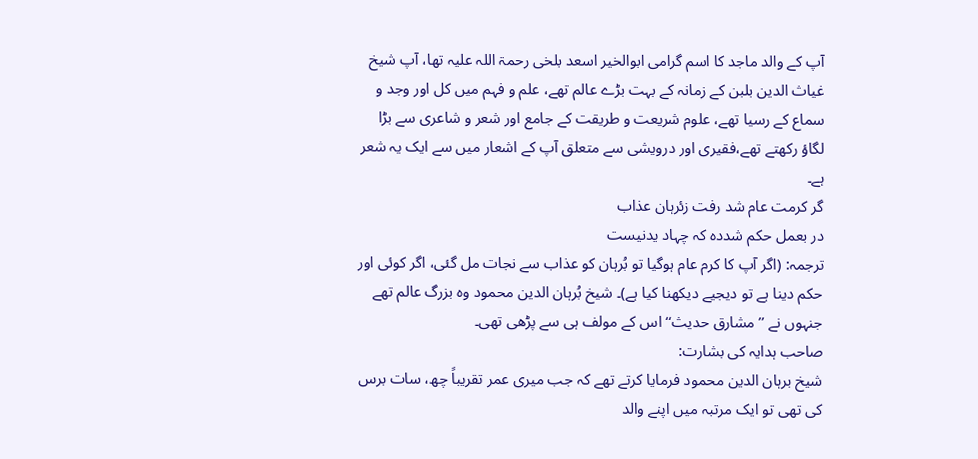آپ کے والد ماجد کا اسم گرامی ابوالخیر اسعد بلخی رحمۃ اللہ علیہ تھا، آپ شیخ غیاث الدین بلبن کے زمانہ کے بہت بڑے عالم تھے، علم و فہم میں کل اور وجد و سماع کے رسیا تھے، علوم شریعت و طریقت کے جامع اور شعر و شاعری سے بڑا لگاؤ رکھتے تھے،فقیری اور درویشی سے متعلق آپ کے اشعار میں سے ایک یہ شعر ہے۔
گر کرمت عام شد رفت زئرہان عذاب
در بعمل حکم شددہ کہ چہاد یدنیست
ترجمہ: (اگر آپ کا کرم عام ہوگیا تو بُرہان کو عذاب سے نجات مل گئی، اگر کوئی اور حکم دینا ہے تو دیجیے دیکھنا کیا ہے)۔ شیخ بُرہان الدین محمود وہ بزرگ عالم تھے جنہوں نے ’’مشارق حدیث‘‘ اس کے مولف ہی سے پڑھی تھی۔
صاحب ہدایہ کی بشارت:
شیخ برہان الدین محمود فرمایا کرتے تھے کہ جب میری عمر تقریباً چھ، سات برس کی تھی تو ایک مرتبہ میں اپنے والد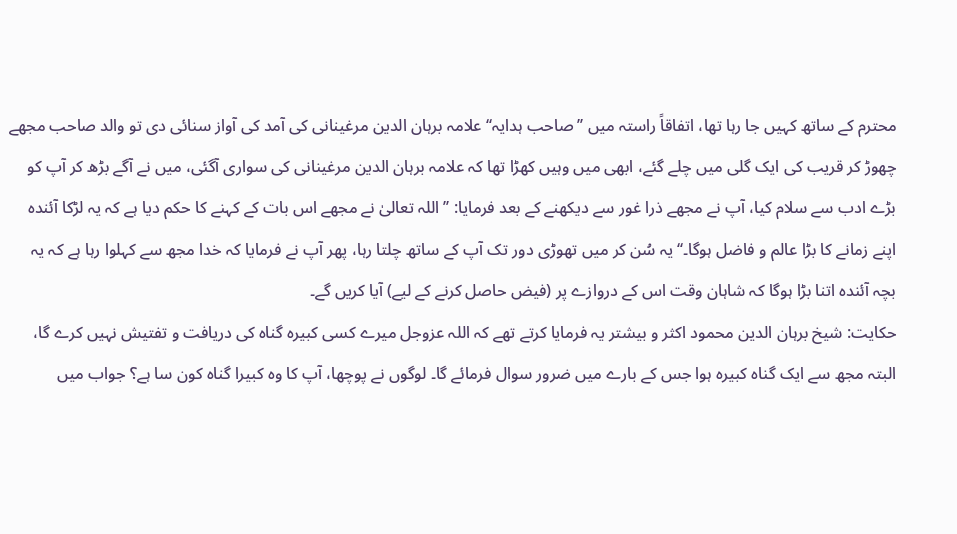محترم کے ساتھ کہیں جا رہا تھا، اتفاقاً راستہ میں ’’صاحب ہدایہ‘‘ علامہ برہان الدین مرغینانی کی آمد کی آواز سنائی دی تو والد صاحب مجھے چھوڑ کر قریب کی ایک گلی میں چلے گئے، ابھی میں وہیں کھڑا تھا کہ علامہ برہان الدین مرغینانی کی سواری آگئی، میں نے آگے بڑھ کر آپ کو بڑے ادب سے سلام کیا، آپ نے مجھے ذرا غور سے دیکھنے کے بعد فرمایا: ’’اللہ تعالیٰ نے مجھے اس بات کے کہنے کا حکم دیا ہے کہ یہ لڑکا آئندہ اپنے زمانے کا بڑا عالم و فاضل ہوگا۔‘‘ یہ سُن کر میں تھوڑی دور تک آپ کے ساتھ چلتا رہا، پھر آپ نے فرمایا کہ خدا مجھ سے کہلوا رہا ہے کہ یہ بچہ آئندہ اتنا بڑا ہوگا کہ شاہان وقت اس کے دروازے پر (فیض حاصل کرنے کے لیے) آیا کریں گے۔
حکایت: شیخ برہان الدین محمود اکثر و بیشتر یہ فرمایا کرتے تھے کہ اللہ عزوجل میرے کسی کبیرہ گناہ کی دریافت و تفتیش نہیں کرے گا، البتہ مجھ سے ایک گناہ کبیرہ ہوا جس کے بارے میں ضرور سوال فرمائے گا۔ لوگوں نے پوچھا، آپ کا وہ کبیرا گناہ کون سا ہے؟ جواب میں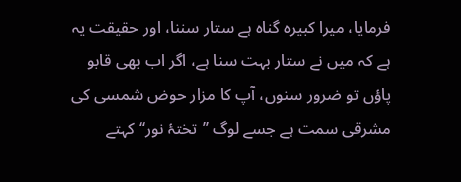فرمایا، میرا کبیرہ گناہ ہے ستار سننا، اور حقیقت یہ ہے کہ میں نے ستار بہت سنا ہے، اگر اب بھی قابو پاؤں تو ضرور سنوں، آپ کا مزار حوض شمسی کی مشرقی سمت ہے جسے لوگ ’’تختۂ نور‘‘ کہتے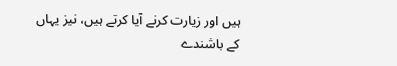ہیں اور زیارت کرنے آیا کرتے ہیں، نیز یہاں کے باشندے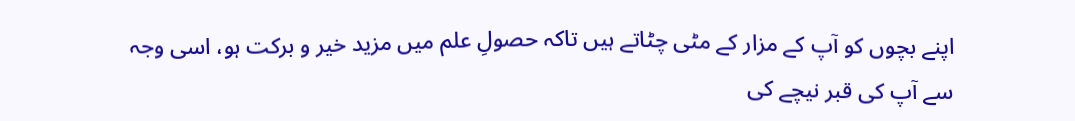اپنے بچوں کو آپ کے مزار کے مٹی چٹاتے ہیں تاکہ حصولِ علم میں مزید خیر و برکت ہو، اسی وجہ سے آپ کی قبر نیچے کی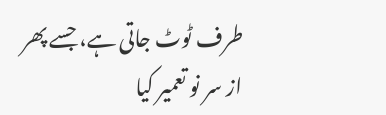طرف ٹوٹ جاتی ہے، جسے پھر از سر نو تعمیر کیا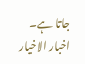جاتا ہے۔
اخبار الاخیار